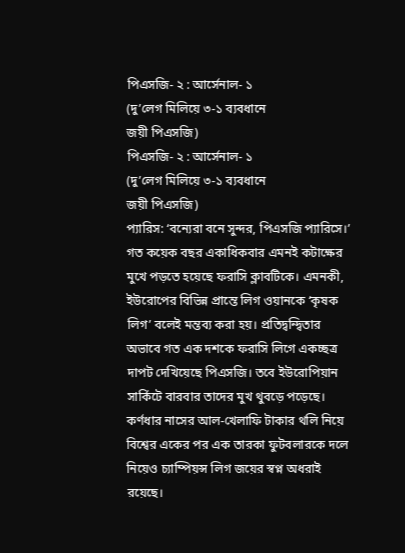পিএসজি- ২ : আর্সেনাল- ১
(দু’লেগ মিলিয়ে ৩-১ ব্যবধানে
জয়ী পিএসজি)
পিএসজি- ২ : আর্সেনাল- ১
(দু’লেগ মিলিয়ে ৩-১ ব্যবধানে
জয়ী পিএসজি)
প্যারিস: ‘বন্যেরা বনে সুন্দর, পিএসজি প্যারিসে।’ গত কয়েক বছর একাধিকবার এমনই কটাক্ষের মুখে পড়তে হয়েছে ফরাসি ক্লাবটিকে। এমনকী, ইউরোপের বিভিন্ন প্রান্তে লিগ ওয়ানকে ‘কৃষক লিগ’ বলেই মন্তব্য করা হয়। প্রতিদ্বন্দ্বিতার অভাবে গত এক দশকে ফরাসি লিগে একচ্ছত্র দাপট দেখিয়েছে পিএসজি। তবে ইউরোপিয়ান সার্কিটে বারবার তাদের মুখ থুবড়ে পড়েছে। কর্ণধার নাসের আল-খেলাফি টাকার থলি নিয়ে বিশ্বের একের পর এক তারকা ফুটবলারকে দলে নিয়েও চ্যাম্পিয়ন্স লিগ জয়ের স্বপ্ন অধরাই রয়েছে।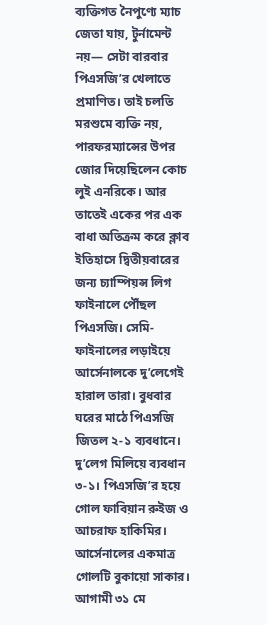ব্যক্তিগত নৈপুণ্যে ম্যাচ জেতা যায়, টুর্নামেন্ট নয়— সেটা বারবার পিএসজি’র খেলাতে প্রমাণিত। তাই চলতি মরশুমে ব্যক্তি নয়, পারফরম্যান্সের উপর জোর দিয়েছিলেন কোচ লুই এনরিকে। আর তাতেই একের পর এক বাধা অতিক্রম করে ক্লাব ইতিহাসে দ্বিতীয়বারের জন্য চ্যাম্পিয়ন্স লিগ ফাইনালে পৌঁছল পিএসজি। সেমি-ফাইনালের লড়াইয়ে আর্সেনালকে দু’লেগেই হারাল তারা। বুধবার ঘরের মাঠে পিএসজি জিতল ২-১ ব্যবধানে। দু’লেগ মিলিয়ে ব্যবধান ৩-১। পিএসজি’র হয়ে গোল ফাবিয়ান রুইজ ও আচরাফ হাকিমির। আর্সেনালের একমাত্র গোলটি বুকায়ো সাকার। আগামী ৩১ মে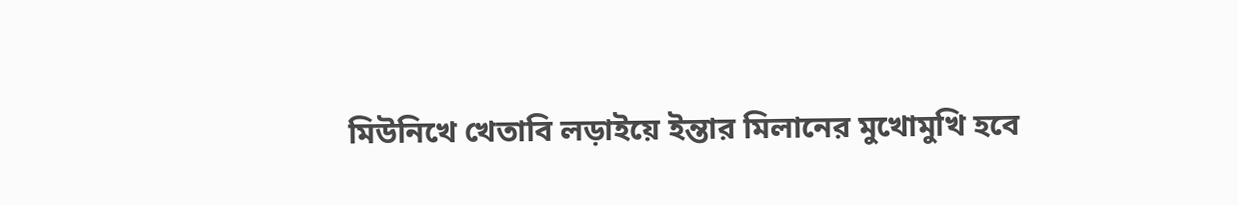মিউনিখে খেতাবি লড়াইয়ে ইন্তার মিলানের মুখোমুখি হবে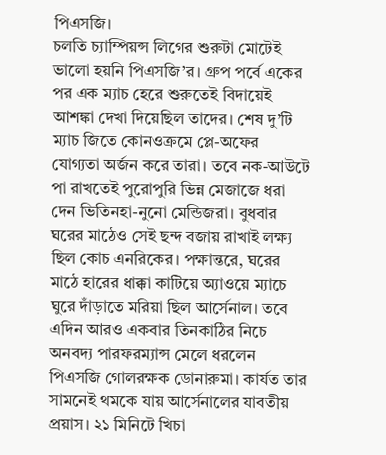পিএসজি।
চলতি চ্যাম্পিয়ন্স লিগের শুরুটা মোটেই ভালো হয়নি পিএসজি’র। গ্রুপ পর্বে একের পর এক ম্যাচ হেরে শুরুতেই বিদায়েই আশঙ্কা দেখা দিয়েছিল তাদের। শেষ দু’টি ম্যাচ জিতে কোনওক্রমে প্লে-অফের যোগ্যতা অর্জন করে তারা। তবে নক-আউটে পা রাখতেই পুরোপুরি ভিন্ন মেজাজে ধরা দেন ভিতিনহা-নুনো মেন্ডিজরা। বুধবার ঘরের মাঠেও সেই ছন্দ বজায় রাখাই লক্ষ্য ছিল কোচ এনরিকের। পক্ষান্তরে, ঘরের মাঠে হারের ধাক্কা কাটিয়ে অ্যাওয়ে ম্যাচে ঘুরে দাঁড়াতে মরিয়া ছিল আর্সেনাল। তবে এদিন আরও একবার তিনকাঠির নিচে অনবদ্য পারফরম্যান্স মেলে ধরলেন পিএসজি গোলরক্ষক ডোনারুমা। কার্যত তার সামনেই থমকে যায় আর্সেনালের যাবতীয় প্রয়াস। ২১ মিনিটে খিচা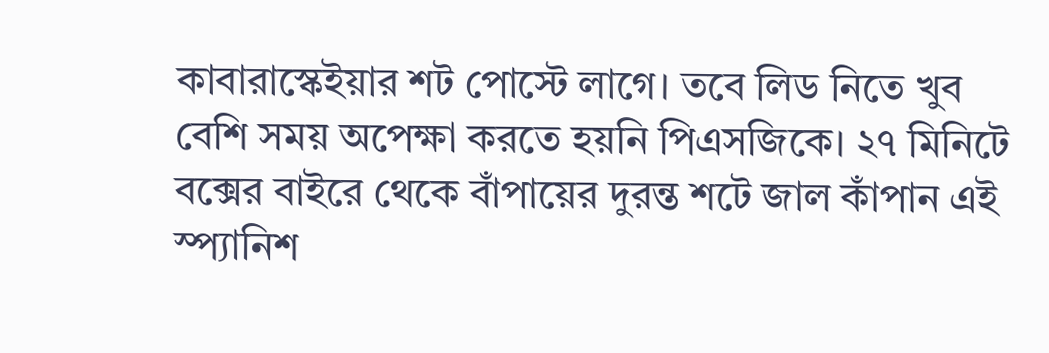কাবারাস্কেইয়ার শট পোস্টে লাগে। তবে লিড নিতে খুব বেশি সময় অপেক্ষা করতে হয়নি পিএসজিকে। ২৭ মিনিটে বক্সের বাইরে থেকে বাঁপায়ের দুরন্ত শটে জাল কাঁপান এই স্প্যানিশ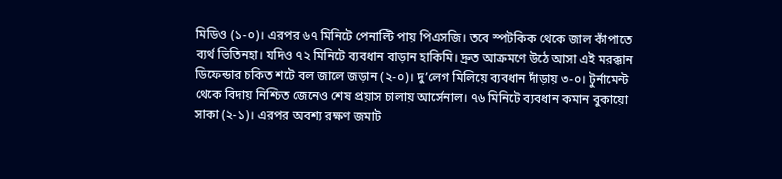মিডিও (১-০)। এরপর ৬৭ মিনিটে পেনাল্টি পায় পিএসজি। তবে স্পটকিক থেকে জাল কাঁপাতে ব্যর্থ ভিতিনহা। যদিও ৭২ মিনিটে ব্যবধান বাড়ান হাকিমি। দ্রুত আক্রমণে উঠে আসা এই মরক্কান ডিফেন্ডার চকিত শটে বল জালে জড়ান (২-০)। দু’লেগ মিলিয়ে ব্যবধান দাঁড়ায় ৩-০। টুর্নামেন্ট থেকে বিদায় নিশ্চিত জেনেও শেষ প্রয়াস চালায় আর্সেনাল। ৭৬ মিনিটে ব্যবধান কমান বুকায়ো সাকা (২-১)। এরপর অবশ্য রক্ষণ জমাট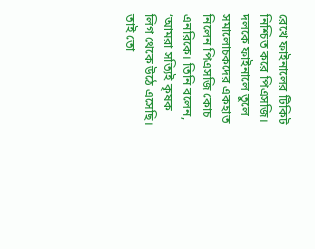রেখে ফাইনালের টিকিট নিশ্চিত করে পিএসজি।
দলকে ফাইনালে তুলে সমালোচকদের একহাত নিলেন পিএসজি কোচ এনরিকে। তিনি বলেন, ‘আমরা সত্যিই কৃষক লিগ থেকে উঠে এসেছি। তাই তো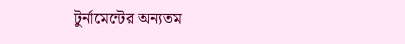টুর্নামেন্টের অন্যতম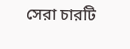সেরা চারটি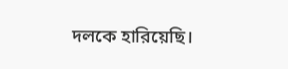দলকে হারিয়েছি।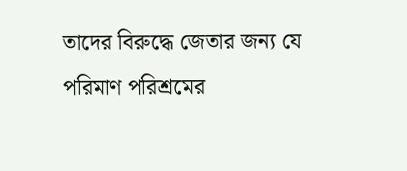তাদের বিরুদ্ধে জেতার জন্য যে পরিমাণ পরিশ্রমের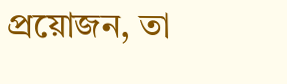প্রয়োজন, তা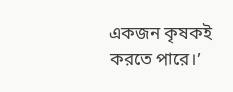একজন কৃষকই করতে পারে।’